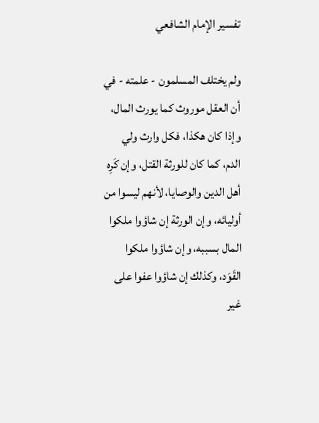تفسير الإمام الشافعي

ولم يختلف المسلمون - علمته - في أن العقل موروث كما يورث المال، وإذا كان هكذا، فكل وارث ولي الدم، كما كان للورثة القتل، وإن كَرِه أهل الدين والوصايا، لأنهم ليسوا من أوليائه، وإن الورثة إن شاؤوا ملكوا المال بسببه، وإن شاؤوا ملكوا القَوَد، وكذلك إن شاؤوا عفوا على غير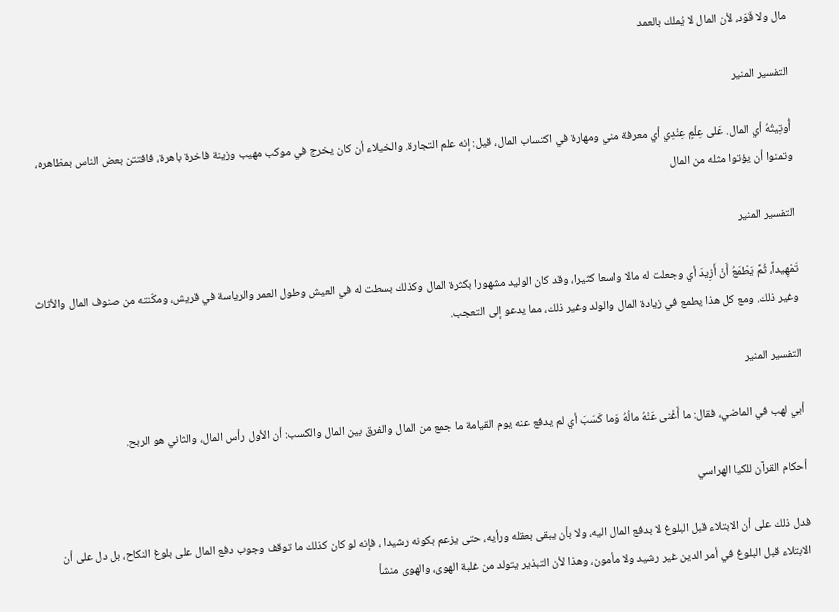مال ولا قَوَد، لأن المال لا يُملك بالعمد

التفسير المنير

أُوتِيتُهُ أي المال. عَلى عِلْمٍ عِنْدِي أي معرفة مني ومهارة في اكتساب المال، قيل: إنه علم التجارة. والخيلاء أن كان يخرج في موكب مهيب وزينة فاخرة باهرة، فافتتن بعض الناس بمظاهره، وتمنوا أن يؤتوا مثله من المال

التفسير المنير

تَمْهِيداً، ثُمَّ يَطْمَعُ أَنْ أَزِيدَ أي وجعلت له مالا واسعا كثيرا، وقد كان الوليد مشهورا بكثرة المال وكذلك بسطت له في العيش وطول العمر والرياسة في قريش، ومكّنته من صنوف المال والأثاث وغير ذلك. ومع كل هذا يطمع في زيادة المال والولد وغير ذلك، مما يدعو إلى التعجب.

التفسير المنير

أبي لهب في الماضي، فقال: ما أَغْنى عَنْهُ مالُهُ وَما كَسَبَ أي لم يدفع عنه يوم القيامة ما جمع من المال والفرق بين المال والكسب: أن الأول رأس المال، والثاني هو الربح.

أحكام القرآن للكيا الهراسي

فدل ذلك على أن الابتلاء قبل البلوغ لا بدفع المال اليه، ولا بأن يبقى بعقله ورأيه، حتى يزعم بكونه رشيدا ، فإنه لو كان كذلك ما توقف وجوب دفع المال على بلوغ النكاح، بل دل على أن الابتلاء قبل البلوغ في أمر الدين غير رشيد ولا مأمون، وهذا لأن التبذير يتولد من غلبة الهوى، والهوى منشأ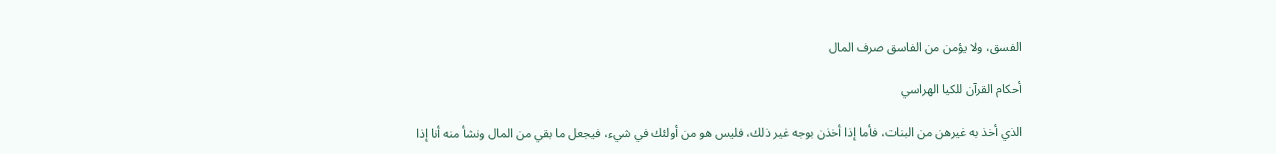الفسق، ولا يؤمن من الفاسق صرف المال

أحكام القرآن للكيا الهراسي

الذي أخذ به غيرهن من البنات، فأما إذا أخذن بوجه غير ذلك، فليس هو من أولئك في شيء، فيجعل ما بقي من المال ونشأ منه أنا إذا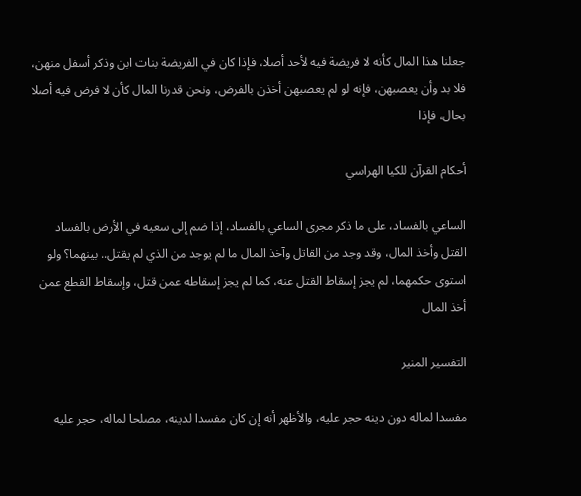جعلنا هذا المال كأنه لا فريضة فيه لأحد أصلا، فإذا كان في الفريضة بنات ابن وذكر أسفل منهن، فلا بد وأن يعصبهن، فإنه لو لم يعصبهن أخذن بالفرض، ونحن قدرنا المال كأن لا فرض فيه أصلا بحال، فإذا

أحكام القرآن للكيا الهراسي

الساعي بالفساد، على ما ذكر مجرى الساعي بالفساد، إذا ضم إلى سعيه في الأرض بالفساد القتل وأخذ المال، وقد وجد من القاتل وآخذ المال ما لم يوجد من الذي لم يقتل.. بينهما؟ ولو استوى حكمهما، لم يجز إسقاط القتل عنه، كما لم يجز إسقاطه عمن قتل، وإسقاط القطع عمن أخذ المال

التفسير المنير

مفسدا لماله دون دينه حجر عليه، والأظهر أنه إن كان مفسدا لدينه، مصلحا لماله، حجر عليه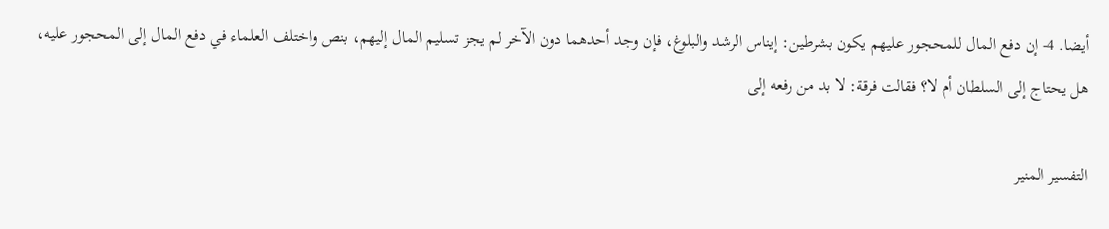أيضا. 4- إن دفع المال للمحجور عليهم يكون بشرطين: إيناس الرشد والبلوغ، فإن وجد أحدهما دون الآخر لم يجز تسليم المال إليهم، بنص واختلف العلماء في دفع المال إلى المحجور عليه، هل يحتاج إلى السلطان أم لا؟ فقالت فرقة: لا بد من رفعه إلى

التفسير المنير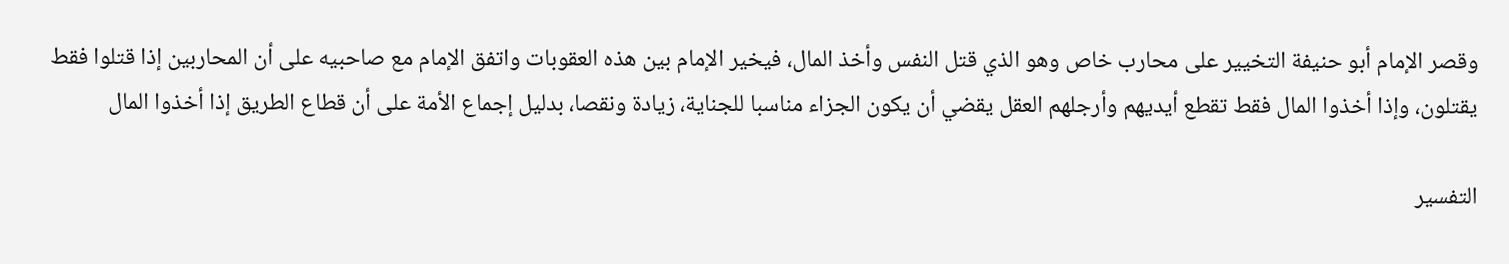وقصر الإمام أبو حنيفة التخيير على محارب خاص وهو الذي قتل النفس وأخذ المال، فيخير الإمام بين هذه العقوبات واتفق الإمام مع صاحبيه على أن المحاربين إذا قتلوا فقط يقتلون، وإذا أخذوا المال فقط تقطع أيديهم وأرجلهم العقل يقضي أن يكون الجزاء مناسبا للجناية، زيادة ونقصا، بدليل إجماع الأمة على أن قطاع الطريق إذا أخذوا المال

التفسير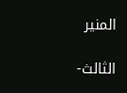المنير

الثالث-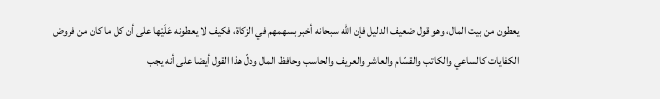يعطون من بيت المال، وهو قول ضعيف الدليل فإن الله سبحانه أخبر بسهمهم في الزكاة، فكيف لا يعطونه عَلَيْها على أن كل ما كان من فروض الكفايات كالساعي والكاتب والقسّام والعاشر والعريف والحاسب وحافظ المال ودلّ هذا القول أيضا على أنه يجب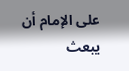على الإمام أن يبعث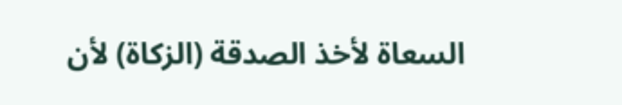السعاة لأخذ الصدقة (الزكاة) لأن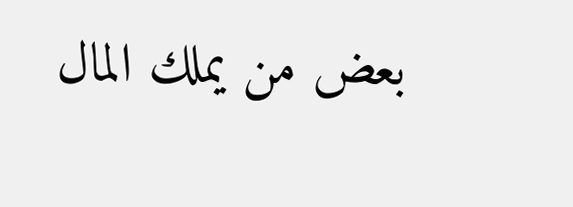بعض من يملك المال